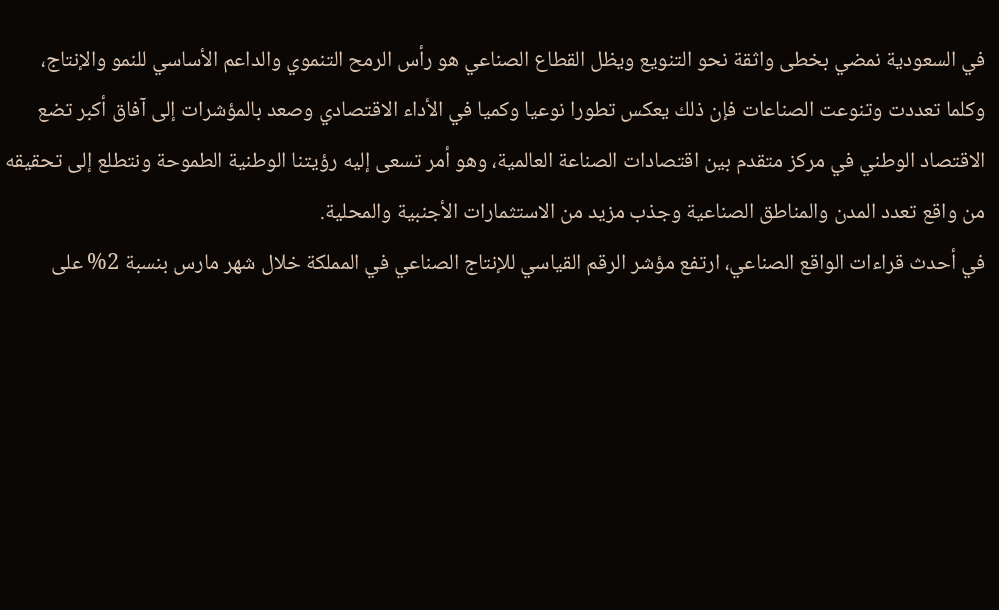في السعودية نمضي بخطى واثقة نحو التنويع ويظل القطاع الصناعي هو رأس الرمح التنموي والداعم الأساسي للنمو والإنتاج، وكلما تعددت وتنوعت الصناعات فإن ذلك يعكس تطورا نوعيا وكميا في الأداء الاقتصادي وصعد بالمؤشرات إلى آفاق أكبر تضع الاقتصاد الوطني في مركز متقدم بين اقتصادات الصناعة العالمية، وهو أمر تسعى إليه رؤيتنا الوطنية الطموحة ونتطلع إلى تحقيقه من واقع تعدد المدن والمناطق الصناعية وجذب مزيد من الاستثمارات الأجنبية والمحلية.
في أحدث قراءات الواقع الصناعي، ارتفع مؤشر الرقم القياسي للإنتاج الصناعي في المملكة خلال شهر مارس بنسبة 2% على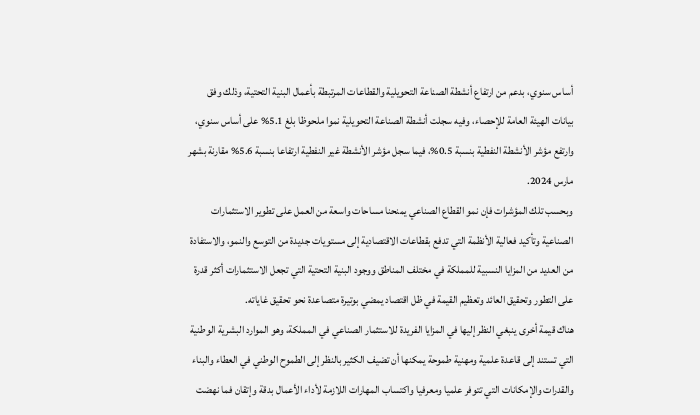أساس سنوي، بدعم من ارتفاع أنشطة الصناعة التحويلية والقطاعات المرتبطة بأعمال البنية التحتية، وذلك وفق بيانات الهيئة العامة للإحصاء، وفيه سجلت أنشطة الصناعة التحويلية نموا ملحوظا بلغ 5.1% على أساس سنوي، وارتفع مؤشر الأنشطة النفطية بنسبة 0.5%، فيما سجل مؤشر الأنشطة غير النفطية ارتفاعا بنسبة 5.6% مقارنة بشهر مارس 2024.
وبحسب تلك المؤشرات فإن نمو القطاع الصناعي يمنحنا مساحات واسعة من العمل على تطوير الاستثمارات الصناعية وتأكيد فعالية الأنظمة التي تدفع بقطاعات الاقتصادية إلى مستويات جديدة من التوسع والنمو، والاستفادة من العديد من المزايا النسبية للمملكة في مختلف المناطق ووجود البنية التحتية التي تجعل الاستثمارات أكثر قدرة على التطور وتحقيق العائد وتعظيم القيمة في ظل اقتصاد يمضي بوتيرة متصاعدة نحو تحقيق غاياته.
هناك قيمة أخرى ينبغي النظر إليها في المزايا الفريدة للاستثمار الصناعي في المملكة، وهو الموارد البشرية الوطنية التي تستند إلى قاعدة علمية ومهنية طموحة يمكنها أن تضيف الكثير بالنظر إلى الطموح الوطني في العطاء والبناء والقدرات والإمكانات التي تتوفر علميا ومعرفيا واكتساب المهارات اللازمة لأداء الأعمال بدقة وإتقان فما نهضت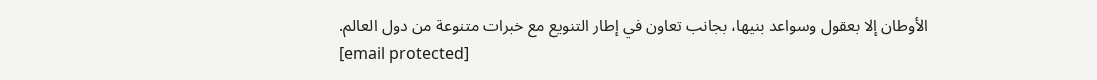الأوطان إلا بعقول وسواعد بنيها، بجانب تعاون في إطار التنويع مع خبرات متنوعة من دول العالم.
[email protected]